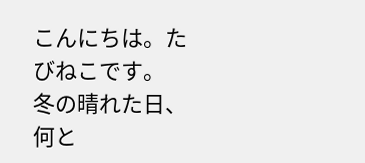こんにちは。たびねこです。
冬の晴れた日、何と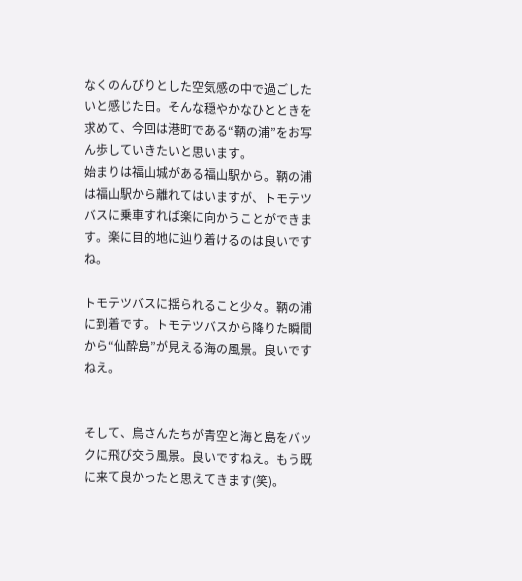なくのんびりとした空気感の中で過ごしたいと感じた日。そんな穏やかなひとときを求めて、今回は港町である“鞆の浦”をお写ん歩していきたいと思います。
始まりは福山城がある福山駅から。鞆の浦は福山駅から離れてはいますが、トモテツバスに乗車すれば楽に向かうことができます。楽に目的地に辿り着けるのは良いですね。

トモテツバスに揺られること少々。鞆の浦に到着です。トモテツバスから降りた瞬間から“仙酔島”が見える海の風景。良いですねえ。


そして、鳥さんたちが青空と海と島をバックに飛び交う風景。良いですねえ。もう既に来て良かったと思えてきます(笑)。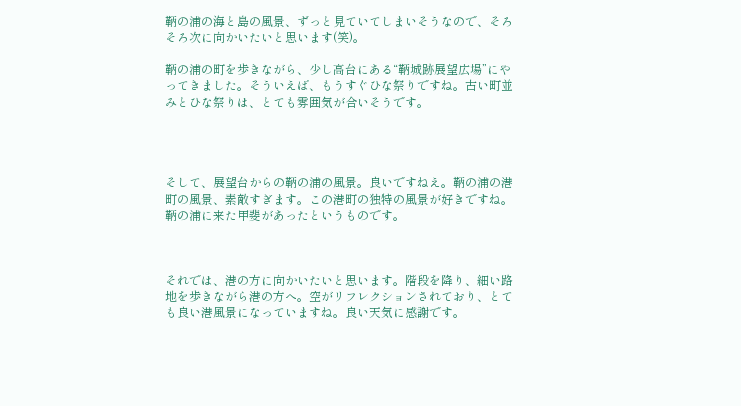鞆の浦の海と島の風景、ずっと見ていてしまいそうなので、そろそろ次に向かいたいと思います(笑)。

鞆の浦の町を歩きながら、少し高台にある“鞆城跡展望広場”にやってきました。そういえば、もうすぐひな祭りですね。古い町並みとひな祭りは、とても雰囲気が合いそうです。




そして、展望台からの鞆の浦の風景。良いですねえ。鞆の浦の港町の風景、素敵すぎます。この港町の独特の風景が好きですね。鞆の浦に来た甲斐があったというものです。



それでは、港の方に向かいたいと思います。階段を降り、細い路地を歩きながら港の方へ。空がリフレクションされており、とても良い港風景になっていますね。良い天気に感謝です。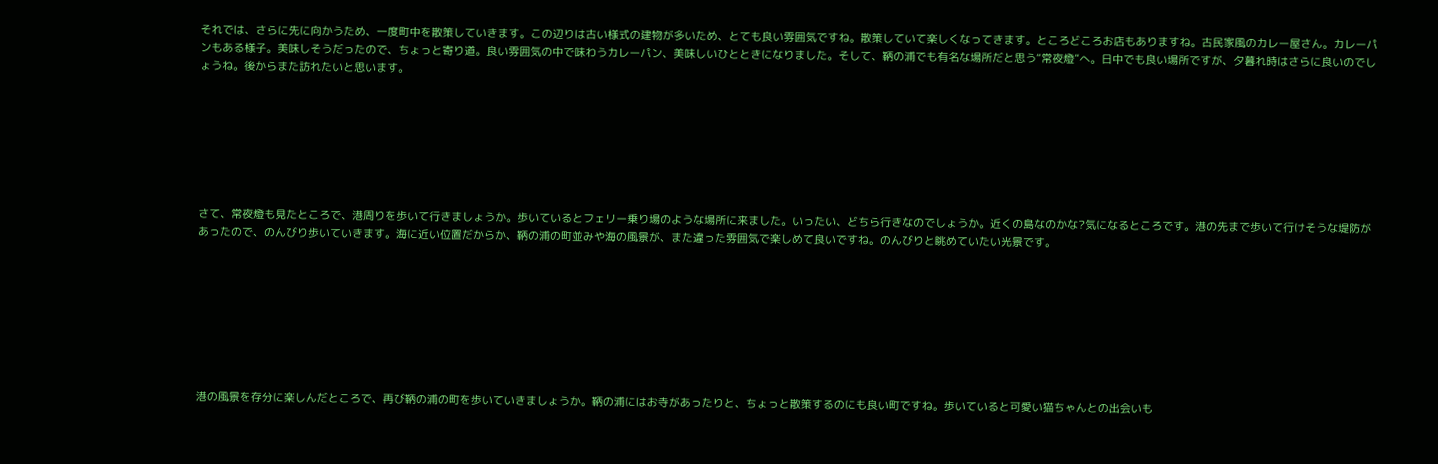それでは、さらに先に向かうため、一度町中を散策していきます。この辺りは古い様式の建物が多いため、とても良い雰囲気ですね。散策していて楽しくなってきます。ところどころお店もありますね。古民家風のカレー屋さん。カレーパンもある様子。美味しそうだったので、ちょっと寄り道。良い雰囲気の中で味わうカレーパン、美味しいひとときになりました。そして、鞆の浦でも有名な場所だと思う“常夜燈”へ。日中でも良い場所ですが、夕暮れ時はさらに良いのでしょうね。後からまた訪れたいと思います。







さて、常夜燈も見たところで、港周りを歩いて行きましょうか。歩いているとフェリー乗り場のような場所に来ました。いったい、どちら行きなのでしょうか。近くの島なのかな?気になるところです。港の先まで歩いて行けそうな堤防があったので、のんびり歩いていきます。海に近い位置だからか、鞆の浦の町並みや海の風景が、また違った雰囲気で楽しめて良いですね。のんびりと眺めていたい光景です。








港の風景を存分に楽しんだところで、再び鞆の浦の町を歩いていきましょうか。鞆の浦にはお寺があったりと、ちょっと散策するのにも良い町ですね。歩いていると可愛い猫ちゃんとの出会いも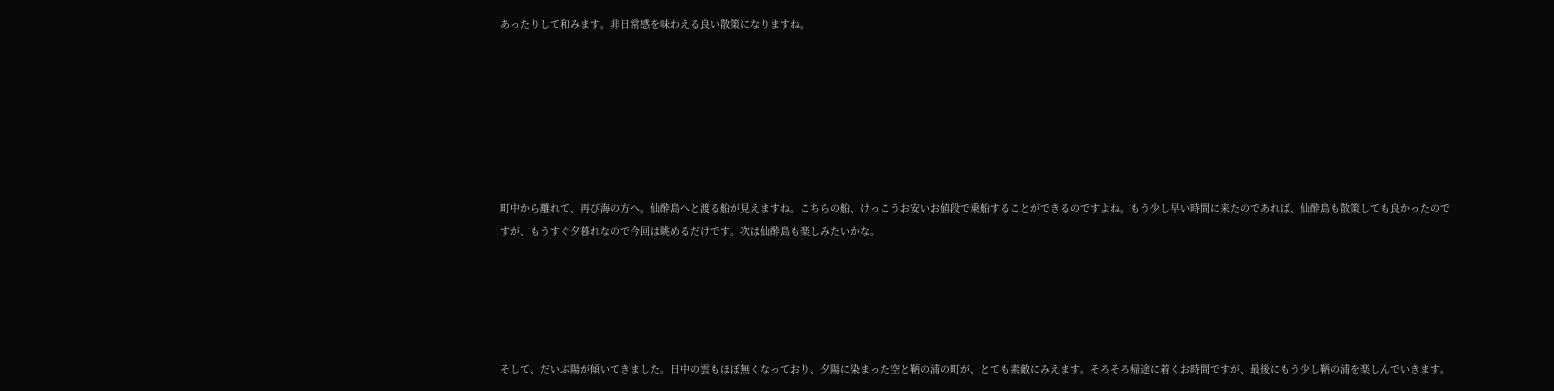あったりして和みます。非日常感を味わえる良い散策になりますね。







町中から離れて、再び海の方へ。仙酔島へと渡る船が見えますね。こちらの船、けっこうお安いお値段で乗船することができるのですよね。もう少し早い時間に来たのであれば、仙酔島も散策しても良かったのですが、もうすぐ夕暮れなので今回は眺めるだけです。次は仙酔島も楽しみたいかな。





そして、だいぶ陽が傾いてきました。日中の雲もほぼ無くなっており、夕陽に染まった空と鞆の浦の町が、とても素敵にみえます。そろそろ帰途に着くお時間ですが、最後にもう少し鞆の浦を楽しんでいきます。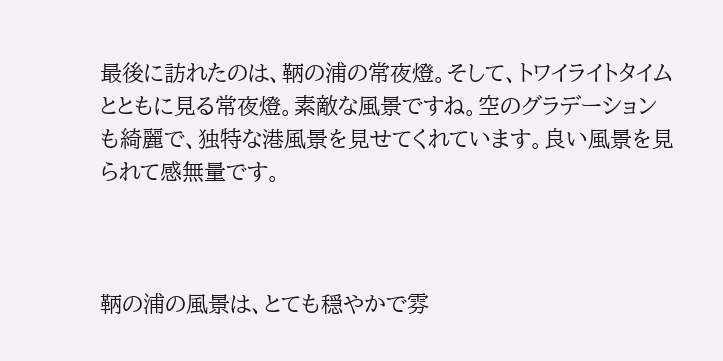最後に訪れたのは、鞆の浦の常夜燈。そして、トワイライトタイムとともに見る常夜燈。素敵な風景ですね。空のグラデーションも綺麗で、独特な港風景を見せてくれています。良い風景を見られて感無量です。



鞆の浦の風景は、とても穏やかで雰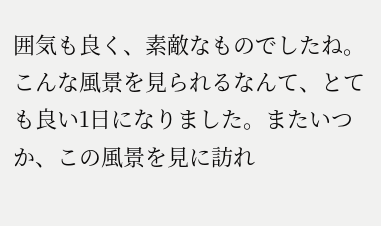囲気も良く、素敵なものでしたね。こんな風景を見られるなんて、とても良い1日になりました。またいつか、この風景を見に訪れ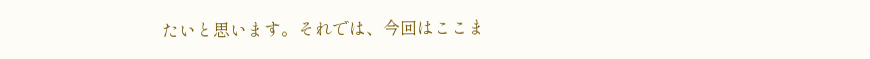たいと思います。それでは、今回はここま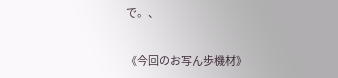で。、


《今回のお写ん歩機材》